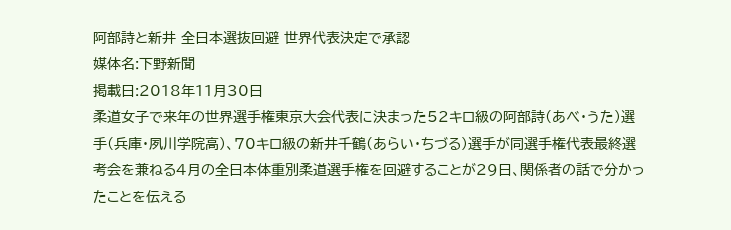阿部詩と新井 全日本選抜回避 世界代表決定で承認
媒体名:下野新聞
掲載日:2018年11月30日
柔道女子で来年の世界選手権東京大会代表に決まった52キロ級の阿部詩(あべ・うた)選手(兵庫・夙川学院高)、70キロ級の新井千鶴(あらい・ちづる)選手が同選手権代表最終選考会を兼ねる4月の全日本体重別柔道選手権を回避することが29日、関係者の話で分かったことを伝える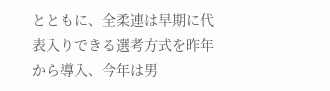とともに、全柔連は早期に代表入りできる選考方式を昨年から導入、今年は男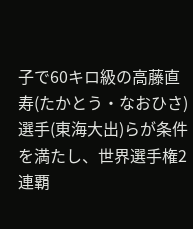子で60キロ級の高藤直寿(たかとう・なおひさ)選手(東海大出)らが条件を満たし、世界選手権2連覇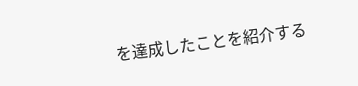を達成したことを紹介する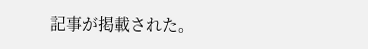記事が掲載された。